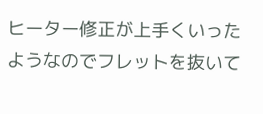ヒーター修正が上手くいったようなのでフレットを抜いて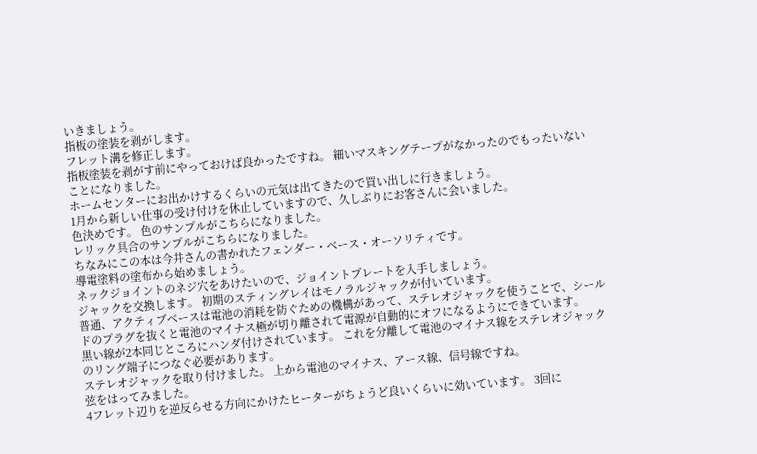いきましょう。
指板の塗装を剥がします。
フレット溝を修正します。
指板塗装を剥がす前にやっておけば良かったですね。 細いマスキングテープがなかったのでもったいないことになりました。
ホームセンターにお出かけするくらいの元気は出てきたので買い出しに行きましょう。
1月から新しい仕事の受け付けを休止していますので、久しぶりにお客さんに会いました。
色決めです。 色のサンプルがこちらになりました。
レリック具合のサンプルがこちらになりました。
ちなみにこの本は今井さんの書かれたフェンダー・ベース・オーソリティです。
導電塗料の塗布から始めましょう。
ネックジョイントのネジ穴をあけたいので、ジョイントプレートを入手しましょう。
ジャックを交換します。 初期のスティングレイはモノラルジャックが付いています。
普通、アクティブベースは電池の消耗を防ぐための機構があって、ステレオジャックを使うことで、シールドのプラグを抜くと電池のマイナス極が切り離されて電源が自動的にオフになるようにできています。
黒い線が2本同じところにハンダ付けされています。 これを分離して電池のマイナス線をステレオジャックのリング端子につなぐ必要があります。
ステレオジャックを取り付けました。 上から電池のマイナス、アース線、信号線ですね。
弦をはってみました。
4フレット辺りを逆反らせる方向にかけたヒーターがちょうど良いくらいに効いています。 3回に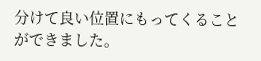分けて良い位置にもってくることができました。